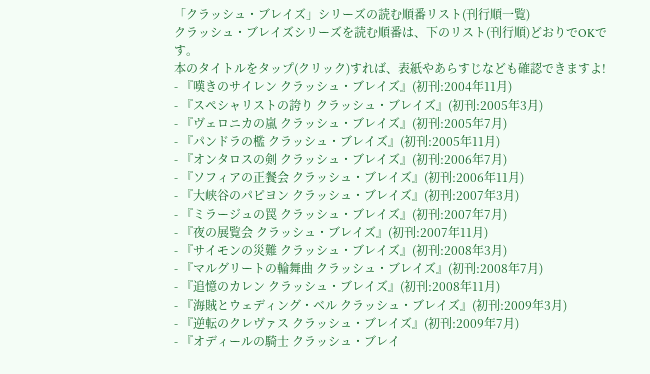「クラッシュ・ブレイズ」シリーズの読む順番リスト(刊行順一覧)
クラッシュ・ブレイズシリーズを読む順番は、下のリスト(刊行順)どおりでOKです。
本のタイトルをタップ(クリック)すれば、表紙やあらすじなども確認できますよ!
- 『嘆きのサイレン クラッシュ・ブレイズ』(初刊:2004年11月)
- 『スペシャリストの誇り クラッシュ・ブレイズ』(初刊:2005年3月)
- 『ヴェロニカの嵐 クラッシュ・ブレイズ』(初刊:2005年7月)
- 『パンドラの檻 クラッシュ・ブレイズ』(初刊:2005年11月)
- 『オンタロスの剣 クラッシュ・ブレイズ』(初刊:2006年7月)
- 『ソフィアの正餐会 クラッシュ・ブレイズ』(初刊:2006年11月)
- 『大峡谷のパピヨン クラッシュ・ブレイズ』(初刊:2007年3月)
- 『ミラージュの罠 クラッシュ・ブレイズ』(初刊:2007年7月)
- 『夜の展覧会 クラッシュ・ブレイズ』(初刊:2007年11月)
- 『サイモンの災難 クラッシュ・ブレイズ』(初刊:2008年3月)
- 『マルグリートの輪舞曲 クラッシュ・ブレイズ』(初刊:2008年7月)
- 『追憶のカレン クラッシュ・ブレイズ』(初刊:2008年11月)
- 『海賊とウェディング・ベル クラッシュ・ブレイズ』(初刊:2009年3月)
- 『逆転のクレヴァス クラッシュ・ブレイズ』(初刊:2009年7月)
- 『オディールの騎士 クラッシュ・ブレイ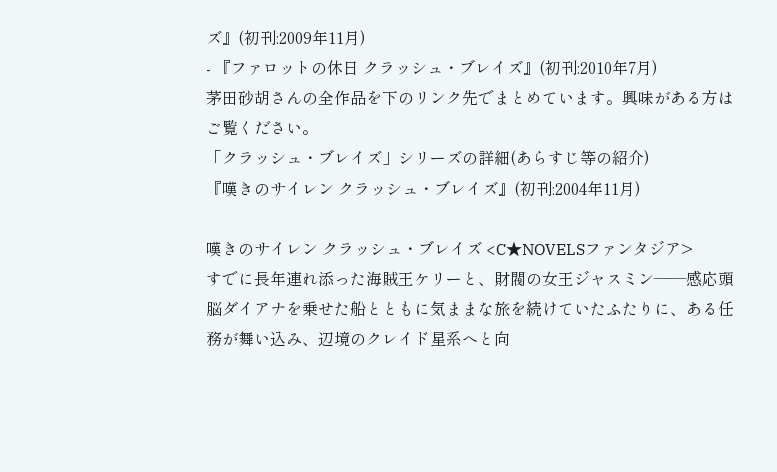ズ』(初刊:2009年11月)
- 『ファロットの休日 クラッシュ・ブレイズ』(初刊:2010年7月)
茅田砂胡さんの全作品を下のリンク先でまとめています。興味がある方はご覧ください。
「クラッシュ・ブレイズ」シリーズの詳細(あらすじ等の紹介)
『嘆きのサイレン クラッシュ・ブレイズ』(初刊:2004年11月)

嘆きのサイレン クラッシュ・ブレイズ <C★NOVELSファンタジア>
すでに長年連れ添った海賊王ケリーと、財閥の女王ジャスミン——感応頭脳ダイアナを乗せた船とともに気ままな旅を続けていたふたりに、ある任務が舞い込み、辺境のクレイド星系へと向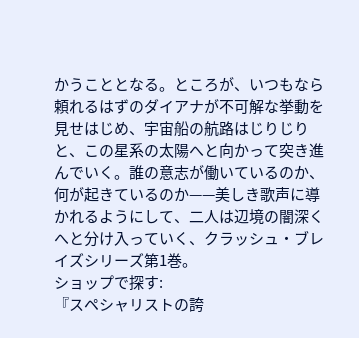かうこととなる。ところが、いつもなら頼れるはずのダイアナが不可解な挙動を見せはじめ、宇宙船の航路はじりじりと、この星系の太陽へと向かって突き進んでいく。誰の意志が働いているのか、何が起きているのか——美しき歌声に導かれるようにして、二人は辺境の闇深くへと分け入っていく、クラッシュ・ブレイズシリーズ第1巻。
ショップで探す:
『スペシャリストの誇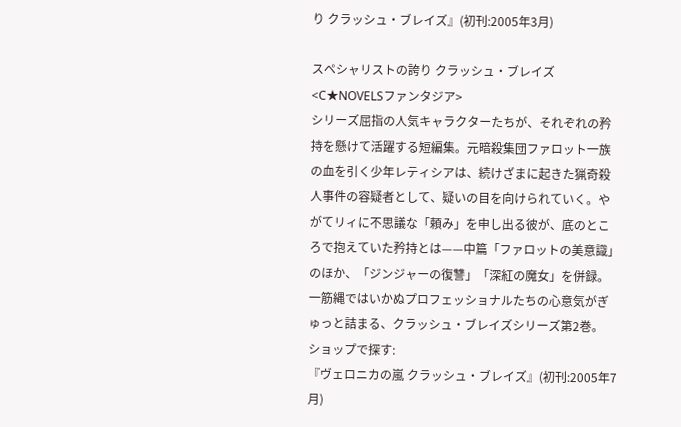り クラッシュ・ブレイズ』(初刊:2005年3月)

スペシャリストの誇り クラッシュ・ブレイズ <C★NOVELSファンタジア>
シリーズ屈指の人気キャラクターたちが、それぞれの矜持を懸けて活躍する短編集。元暗殺集団ファロット一族の血を引く少年レティシアは、続けざまに起きた猟奇殺人事件の容疑者として、疑いの目を向けられていく。やがてリィに不思議な「頼み」を申し出る彼が、底のところで抱えていた矜持とは——中篇「ファロットの美意識」のほか、「ジンジャーの復讐」「深紅の魔女」を併録。一筋縄ではいかぬプロフェッショナルたちの心意気がぎゅっと詰まる、クラッシュ・ブレイズシリーズ第2巻。
ショップで探す:
『ヴェロニカの嵐 クラッシュ・ブレイズ』(初刊:2005年7月)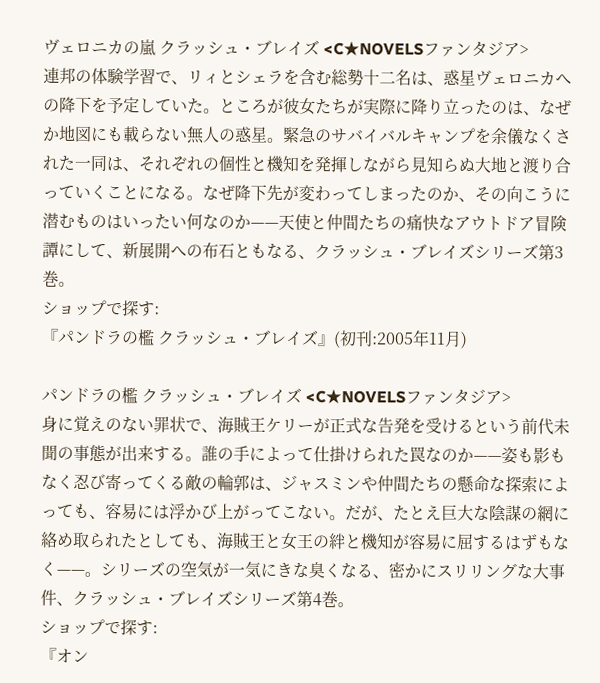ヴェロニカの嵐 クラッシュ・ブレイズ <C★NOVELSファンタジア>
連邦の体験学習で、リィとシェラを含む総勢十二名は、惑星ヴェロニカへの降下を予定していた。ところが彼女たちが実際に降り立ったのは、なぜか地図にも載らない無人の惑星。緊急のサバイバルキャンプを余儀なくされた一同は、それぞれの個性と機知を発揮しながら見知らぬ大地と渡り合っていくことになる。なぜ降下先が変わってしまったのか、その向こうに潜むものはいったい何なのか——天使と仲間たちの痛快なアウトドア冒険譚にして、新展開への布石ともなる、クラッシュ・ブレイズシリーズ第3巻。
ショップで探す:
『パンドラの檻 クラッシュ・ブレイズ』(初刊:2005年11月)

パンドラの檻 クラッシュ・ブレイズ <C★NOVELSファンタジア>
身に覚えのない罪状で、海賊王ケリーが正式な告発を受けるという前代未聞の事態が出来する。誰の手によって仕掛けられた罠なのか——姿も影もなく忍び寄ってくる敵の輪郭は、ジャスミンや仲間たちの懸命な探索によっても、容易には浮かび上がってこない。だが、たとえ巨大な陰謀の網に絡め取られたとしても、海賊王と女王の絆と機知が容易に屈するはずもなく——。シリーズの空気が一気にきな臭くなる、密かにスリリングな大事件、クラッシュ・ブレイズシリーズ第4巻。
ショップで探す:
『オン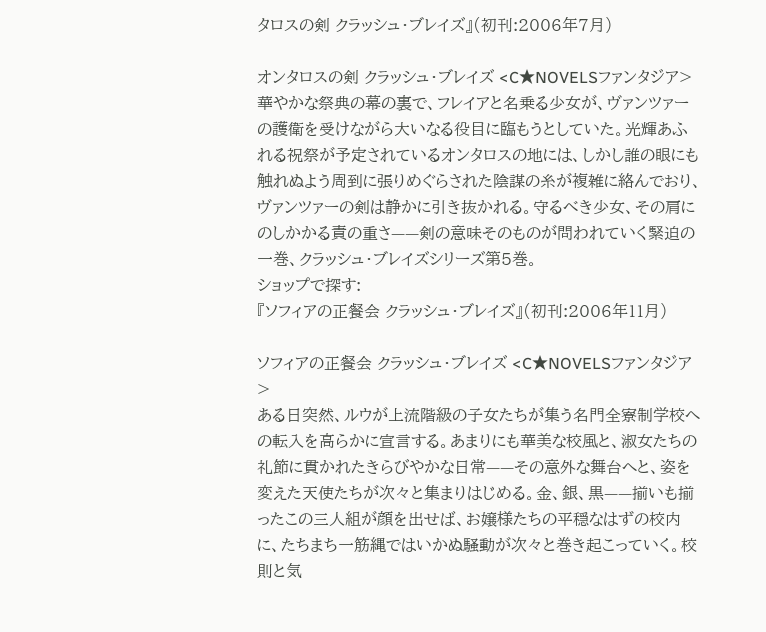タロスの剣 クラッシュ・ブレイズ』(初刊:2006年7月)

オンタロスの剣 クラッシュ・ブレイズ <C★NOVELSファンタジア>
華やかな祭典の幕の裏で、フレイアと名乗る少女が、ヴァンツァーの護衛を受けながら大いなる役目に臨もうとしていた。光輝あふれる祝祭が予定されているオンタロスの地には、しかし誰の眼にも触れぬよう周到に張りめぐらされた陰謀の糸が複雑に絡んでおり、ヴァンツァーの剣は静かに引き抜かれる。守るべき少女、その肩にのしかかる責の重さ——剣の意味そのものが問われていく緊迫の一巻、クラッシュ・ブレイズシリーズ第5巻。
ショップで探す:
『ソフィアの正餐会 クラッシュ・ブレイズ』(初刊:2006年11月)

ソフィアの正餐会 クラッシュ・ブレイズ <C★NOVELSファンタジア>
ある日突然、ルウが上流階級の子女たちが集う名門全寮制学校への転入を高らかに宣言する。あまりにも華美な校風と、淑女たちの礼節に貫かれたきらびやかな日常——その意外な舞台へと、姿を変えた天使たちが次々と集まりはじめる。金、銀、黒——揃いも揃ったこの三人組が顔を出せば、お嬢様たちの平穏なはずの校内に、たちまち一筋縄ではいかぬ騒動が次々と巻き起こっていく。校則と気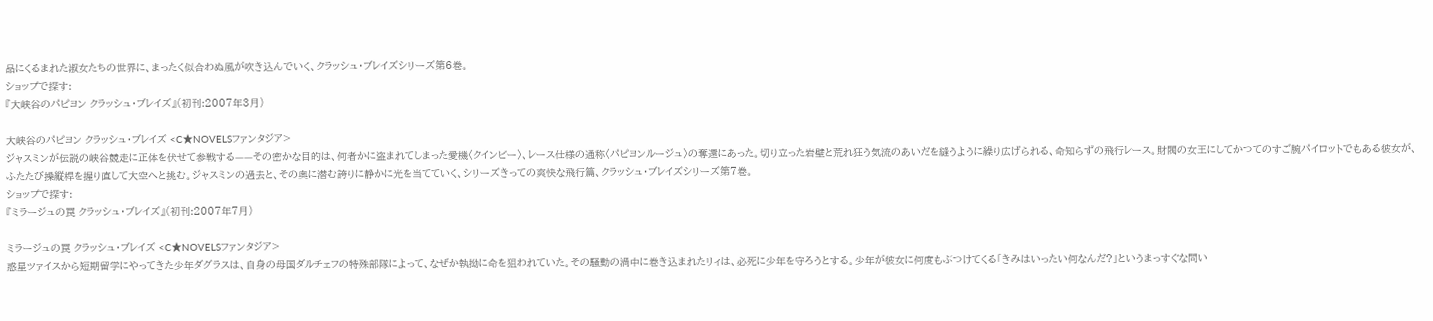品にくるまれた淑女たちの世界に、まったく似合わぬ風が吹き込んでいく、クラッシュ・ブレイズシリーズ第6巻。
ショップで探す:
『大峡谷のパピヨン クラッシュ・ブレイズ』(初刊:2007年3月)

大峡谷のパピヨン クラッシュ・ブレイズ <C★NOVELSファンタジア>
ジャスミンが伝説の峡谷競走に正体を伏せて参戦する——その密かな目的は、何者かに盗まれてしまった愛機〈クインビー〉、レース仕様の通称〈パピヨンルージュ〉の奪還にあった。切り立った岩壁と荒れ狂う気流のあいだを縫うように繰り広げられる、命知らずの飛行レース。財閥の女王にしてかつてのすご腕パイロットでもある彼女が、ふたたび操縦桿を握り直して大空へと挑む。ジャスミンの過去と、その奥に潜む誇りに静かに光を当てていく、シリーズきっての爽快な飛行篇、クラッシュ・ブレイズシリーズ第7巻。
ショップで探す:
『ミラージュの罠 クラッシュ・ブレイズ』(初刊:2007年7月)

ミラージュの罠 クラッシュ・ブレイズ <C★NOVELSファンタジア>
惑星ツァイスから短期留学にやってきた少年ダグラスは、自身の母国ダルチェフの特殊部隊によって、なぜか執拗に命を狙われていた。その騒動の渦中に巻き込まれたリィは、必死に少年を守ろうとする。少年が彼女に何度もぶつけてくる「きみはいったい何なんだ?」というまっすぐな問い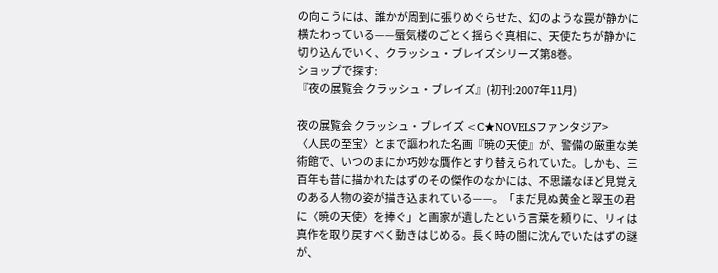の向こうには、誰かが周到に張りめぐらせた、幻のような罠が静かに横たわっている——蜃気楼のごとく揺らぐ真相に、天使たちが静かに切り込んでいく、クラッシュ・ブレイズシリーズ第8巻。
ショップで探す:
『夜の展覧会 クラッシュ・ブレイズ』(初刊:2007年11月)

夜の展覧会 クラッシュ・ブレイズ <C★NOVELSファンタジア>
〈人民の至宝〉とまで謳われた名画『暁の天使』が、警備の厳重な美術館で、いつのまにか巧妙な贋作とすり替えられていた。しかも、三百年も昔に描かれたはずのその傑作のなかには、不思議なほど見覚えのある人物の姿が描き込まれている——。「まだ見ぬ黄金と翠玉の君に〈暁の天使〉を捧ぐ」と画家が遺したという言葉を頼りに、リィは真作を取り戻すべく動きはじめる。長く時の闇に沈んでいたはずの謎が、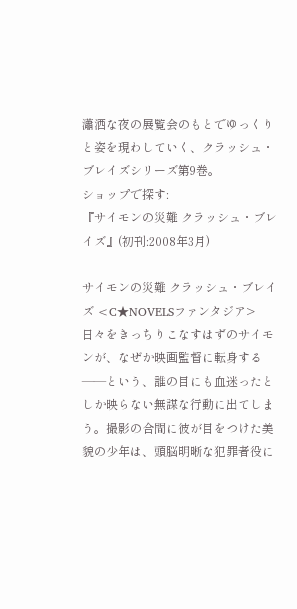瀟洒な夜の展覧会のもとでゆっくりと姿を現わしていく、クラッシュ・ブレイズシリーズ第9巻。
ショップで探す:
『サイモンの災難 クラッシュ・ブレイズ』(初刊:2008年3月)

サイモンの災難 クラッシュ・ブレイズ <C★NOVELSファンタジア>
日々をきっちりこなすはずのサイモンが、なぜか映画監督に転身する——という、誰の目にも血迷ったとしか映らない無謀な行動に出てしまう。撮影の合間に彼が目をつけた美貌の少年は、頭脳明晰な犯罪者役に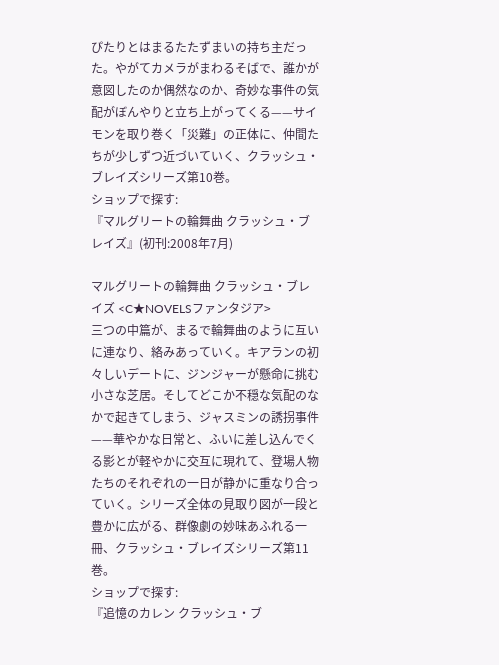ぴたりとはまるたたずまいの持ち主だった。やがてカメラがまわるそばで、誰かが意図したのか偶然なのか、奇妙な事件の気配がぼんやりと立ち上がってくる——サイモンを取り巻く「災難」の正体に、仲間たちが少しずつ近づいていく、クラッシュ・ブレイズシリーズ第10巻。
ショップで探す:
『マルグリートの輪舞曲 クラッシュ・ブレイズ』(初刊:2008年7月)

マルグリートの輪舞曲 クラッシュ・ブレイズ <C★NOVELSファンタジア>
三つの中篇が、まるで輪舞曲のように互いに連なり、絡みあっていく。キアランの初々しいデートに、ジンジャーが懸命に挑む小さな芝居。そしてどこか不穏な気配のなかで起きてしまう、ジャスミンの誘拐事件——華やかな日常と、ふいに差し込んでくる影とが軽やかに交互に現れて、登場人物たちのそれぞれの一日が静かに重なり合っていく。シリーズ全体の見取り図が一段と豊かに広がる、群像劇の妙味あふれる一冊、クラッシュ・ブレイズシリーズ第11巻。
ショップで探す:
『追憶のカレン クラッシュ・ブ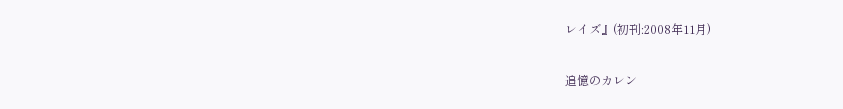レイズ』(初刊:2008年11月)

追憶のカレン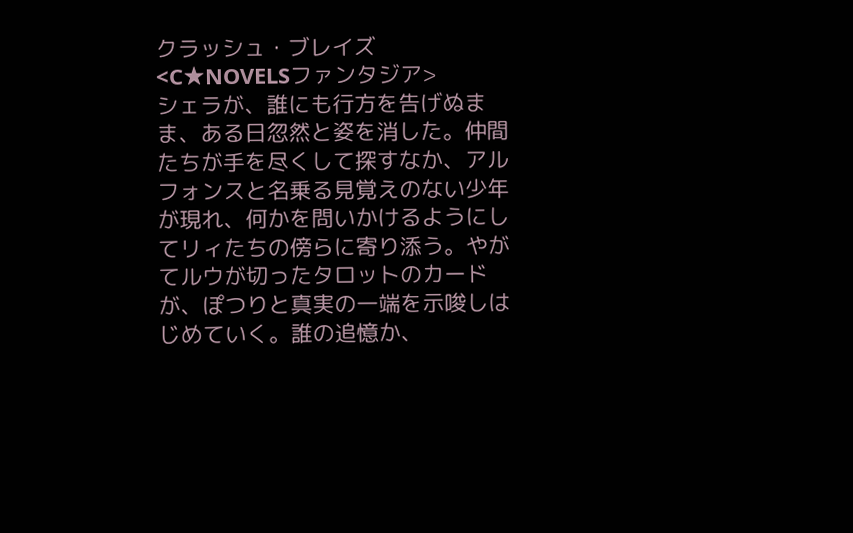クラッシュ・ブレイズ <C★NOVELSファンタジア>
シェラが、誰にも行方を告げぬまま、ある日忽然と姿を消した。仲間たちが手を尽くして探すなか、アルフォンスと名乗る見覚えのない少年が現れ、何かを問いかけるようにしてリィたちの傍らに寄り添う。やがてルウが切ったタロットのカードが、ぽつりと真実の一端を示唆しはじめていく。誰の追憶か、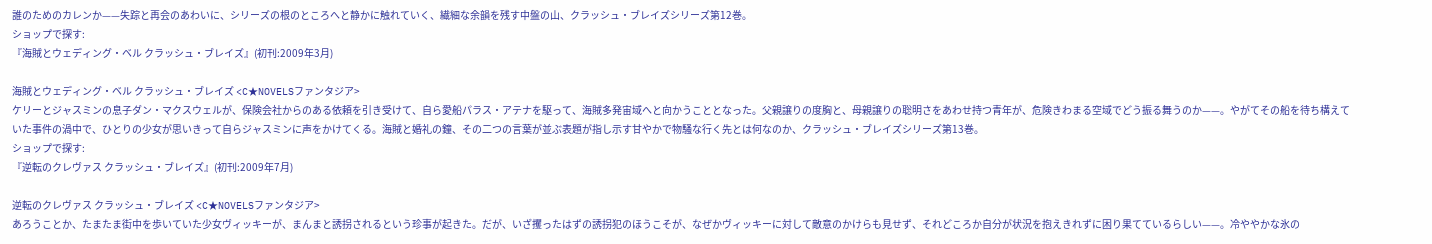誰のためのカレンか——失踪と再会のあわいに、シリーズの根のところへと静かに触れていく、繊細な余韻を残す中盤の山、クラッシュ・ブレイズシリーズ第12巻。
ショップで探す:
『海賊とウェディング・ベル クラッシュ・ブレイズ』(初刊:2009年3月)

海賊とウェディング・ベル クラッシュ・ブレイズ <C★NOVELSファンタジア>
ケリーとジャスミンの息子ダン・マクスウェルが、保険会社からのある依頼を引き受けて、自ら愛船パラス・アテナを駆って、海賊多発宙域へと向かうこととなった。父親譲りの度胸と、母親譲りの聡明さをあわせ持つ青年が、危険きわまる空域でどう振る舞うのか——。やがてその船を待ち構えていた事件の渦中で、ひとりの少女が思いきって自らジャスミンに声をかけてくる。海賊と婚礼の鐘、その二つの言葉が並ぶ表題が指し示す甘やかで物騒な行く先とは何なのか、クラッシュ・ブレイズシリーズ第13巻。
ショップで探す:
『逆転のクレヴァス クラッシュ・ブレイズ』(初刊:2009年7月)

逆転のクレヴァス クラッシュ・ブレイズ <C★NOVELSファンタジア>
あろうことか、たまたま街中を歩いていた少女ヴィッキーが、まんまと誘拐されるという珍事が起きた。だが、いざ攫ったはずの誘拐犯のほうこそが、なぜかヴィッキーに対して敵意のかけらも見せず、それどころか自分が状況を抱えきれずに困り果てているらしい——。冷ややかな氷の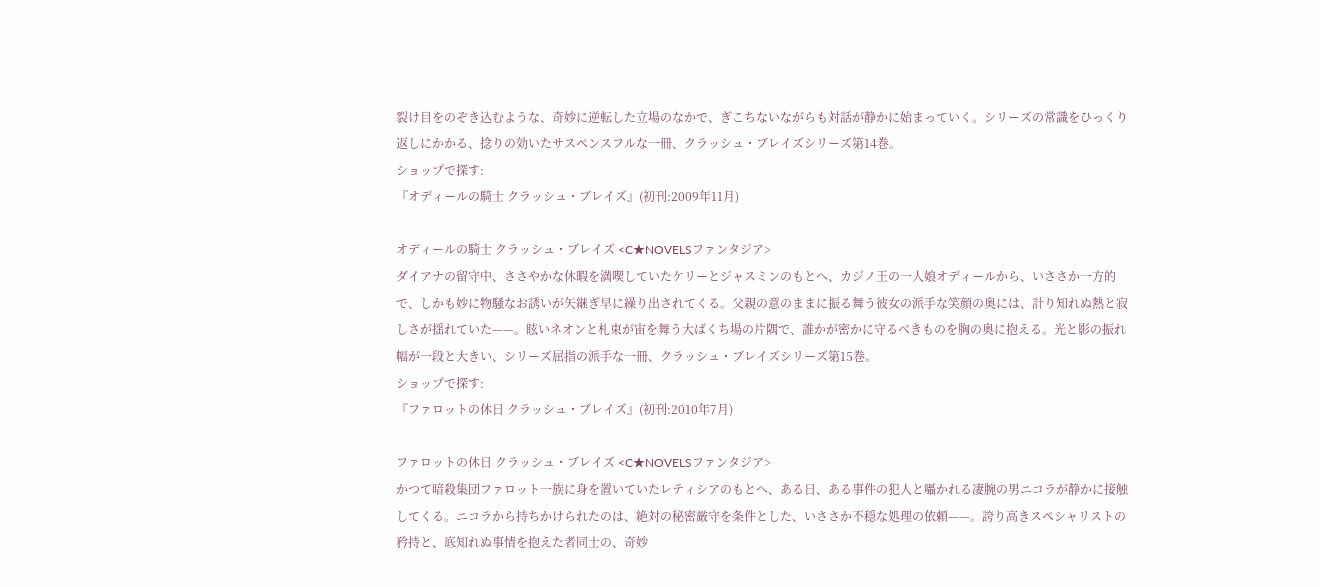裂け目をのぞき込むような、奇妙に逆転した立場のなかで、ぎこちないながらも対話が静かに始まっていく。シリーズの常識をひっくり返しにかかる、捻りの効いたサスペンスフルな一冊、クラッシュ・ブレイズシリーズ第14巻。
ショップで探す:
『オディールの騎士 クラッシュ・ブレイズ』(初刊:2009年11月)

オディールの騎士 クラッシュ・ブレイズ <C★NOVELSファンタジア>
ダイアナの留守中、ささやかな休暇を満喫していたケリーとジャスミンのもとへ、カジノ王の一人娘オディールから、いささか一方的で、しかも妙に物騒なお誘いが矢継ぎ早に繰り出されてくる。父親の意のままに振る舞う彼女の派手な笑顔の奥には、計り知れぬ熱と寂しさが揺れていた——。眩いネオンと札束が宙を舞う大ばくち場の片隅で、誰かが密かに守るべきものを胸の奥に抱える。光と影の振れ幅が一段と大きい、シリーズ屈指の派手な一冊、クラッシュ・ブレイズシリーズ第15巻。
ショップで探す:
『ファロットの休日 クラッシュ・ブレイズ』(初刊:2010年7月)

ファロットの休日 クラッシュ・ブレイズ <C★NOVELSファンタジア>
かつて暗殺集団ファロット一族に身を置いていたレティシアのもとへ、ある日、ある事件の犯人と囁かれる凄腕の男ニコラが静かに接触してくる。ニコラから持ちかけられたのは、絶対の秘密厳守を条件とした、いささか不穏な処理の依頼——。誇り高きスペシャリストの矜持と、底知れぬ事情を抱えた者同士の、奇妙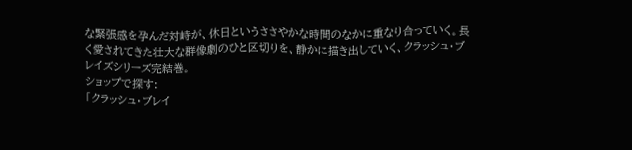な緊張感を孕んだ対峙が、休日というささやかな時間のなかに重なり合っていく。長く愛されてきた壮大な群像劇のひと区切りを、静かに描き出していく、クラッシュ・ブレイズシリーズ完結巻。
ショップで探す:
「クラッシュ・ブレイ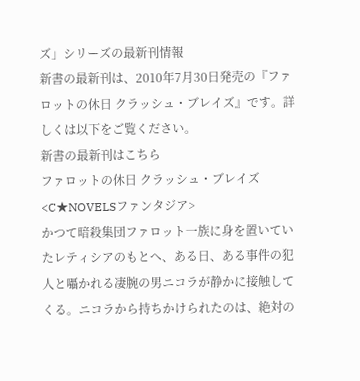ズ」シリーズの最新刊情報
新書の最新刊は、2010年7月30日発売の『ファロットの休日 クラッシュ・ブレイズ』です。詳しくは以下をご覧ください。
新書の最新刊はこちら
ファロットの休日 クラッシュ・ブレイズ <C★NOVELSファンタジア>
かつて暗殺集団ファロット一族に身を置いていたレティシアのもとへ、ある日、ある事件の犯人と囁かれる凄腕の男ニコラが静かに接触してくる。ニコラから持ちかけられたのは、絶対の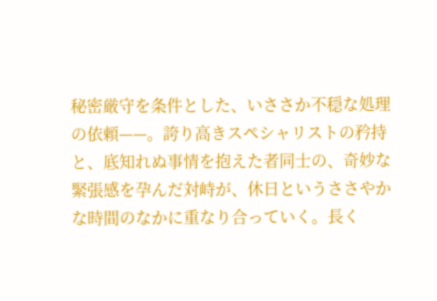秘密厳守を条件とした、いささか不穏な処理の依頼——。誇り高きスペシャリストの矜持と、底知れぬ事情を抱えた者同士の、奇妙な緊張感を孕んだ対峙が、休日というささやかな時間のなかに重なり合っていく。長く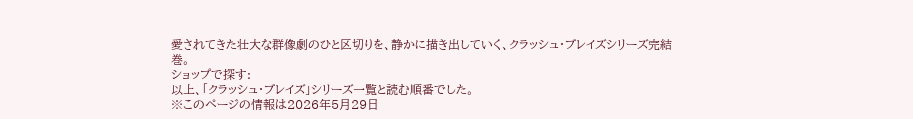愛されてきた壮大な群像劇のひと区切りを、静かに描き出していく、クラッシュ・ブレイズシリーズ完結巻。
ショップで探す:
以上、「クラッシュ・ブレイズ」シリーズ一覧と読む順番でした。
※このページの情報は2026年5月29日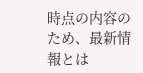時点の内容のため、最新情報とは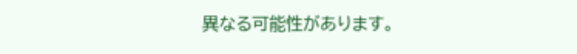異なる可能性があります。